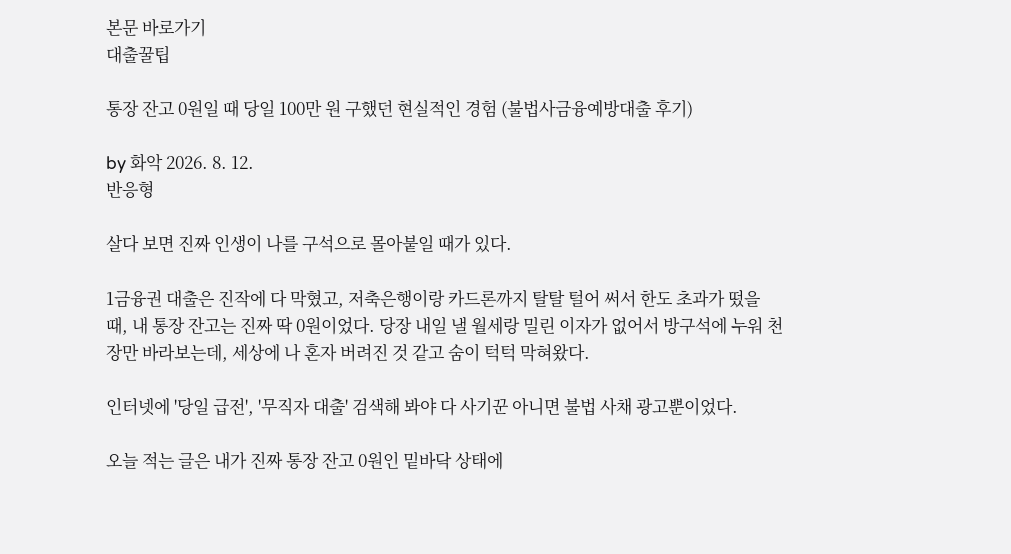본문 바로가기
대출꿀팁

통장 잔고 0원일 때 당일 100만 원 구했던 현실적인 경험 (불법사금융예방대출 후기)

by 화악 2026. 8. 12.
반응형

살다 보면 진짜 인생이 나를 구석으로 몰아붙일 때가 있다.

1금융권 대출은 진작에 다 막혔고, 저축은행이랑 카드론까지 탈탈 털어 써서 한도 초과가 떴을 때, 내 통장 잔고는 진짜 딱 0원이었다. 당장 내일 낼 월세랑 밀린 이자가 없어서 방구석에 누워 천장만 바라보는데, 세상에 나 혼자 버려진 것 같고 숨이 턱턱 막혀왔다.

인터넷에 '당일 급전', '무직자 대출' 검색해 봐야 다 사기꾼 아니면 불법 사채 광고뿐이었다.

오늘 적는 글은 내가 진짜 통장 잔고 0원인 밑바닥 상태에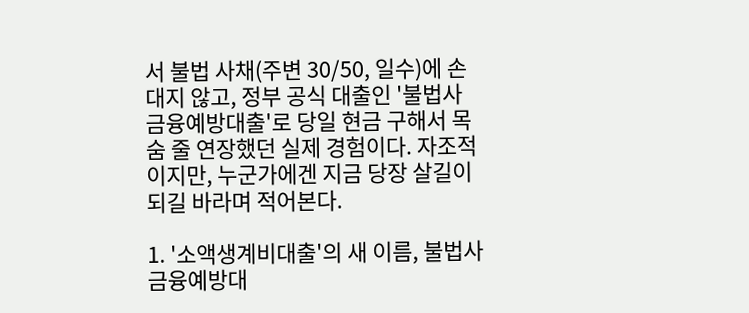서 불법 사채(주변 30/50, 일수)에 손대지 않고, 정부 공식 대출인 '불법사금융예방대출'로 당일 현금 구해서 목숨 줄 연장했던 실제 경험이다. 자조적이지만, 누군가에겐 지금 당장 살길이 되길 바라며 적어본다.

1. '소액생계비대출'의 새 이름, 불법사금융예방대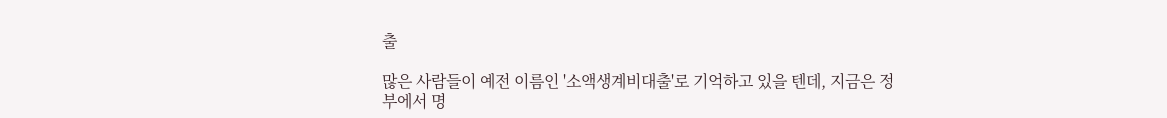출

많은 사람들이 예전 이름인 '소액생계비대출'로 기억하고 있을 텐데, 지금은 정부에서 명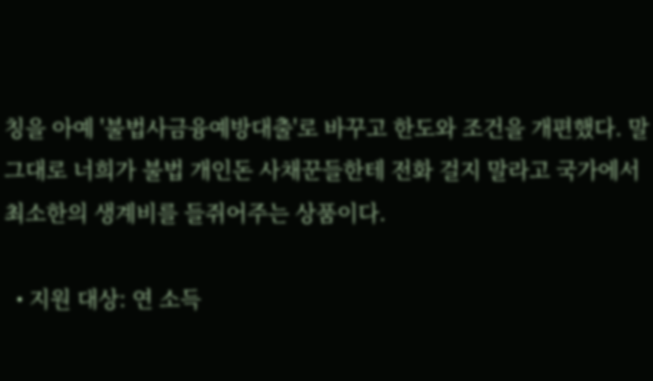칭을 아예 '불법사금융예방대출'로 바꾸고 한도와 조건을 개편했다. 말 그대로 너희가 불법 개인돈 사채꾼들한테 전화 걸지 말라고 국가에서 최소한의 생계비를 들쥐어주는 상품이다.

  • 지원 대상: 연 소득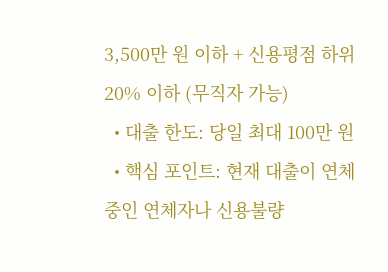3,500만 원 이하 + 신용평점 하위 20% 이하 (무직자 가능)
  • 대출 한도: 당일 최대 100만 원
  • 핵심 포인트: 현재 대출이 연체 중인 연체자나 신용불량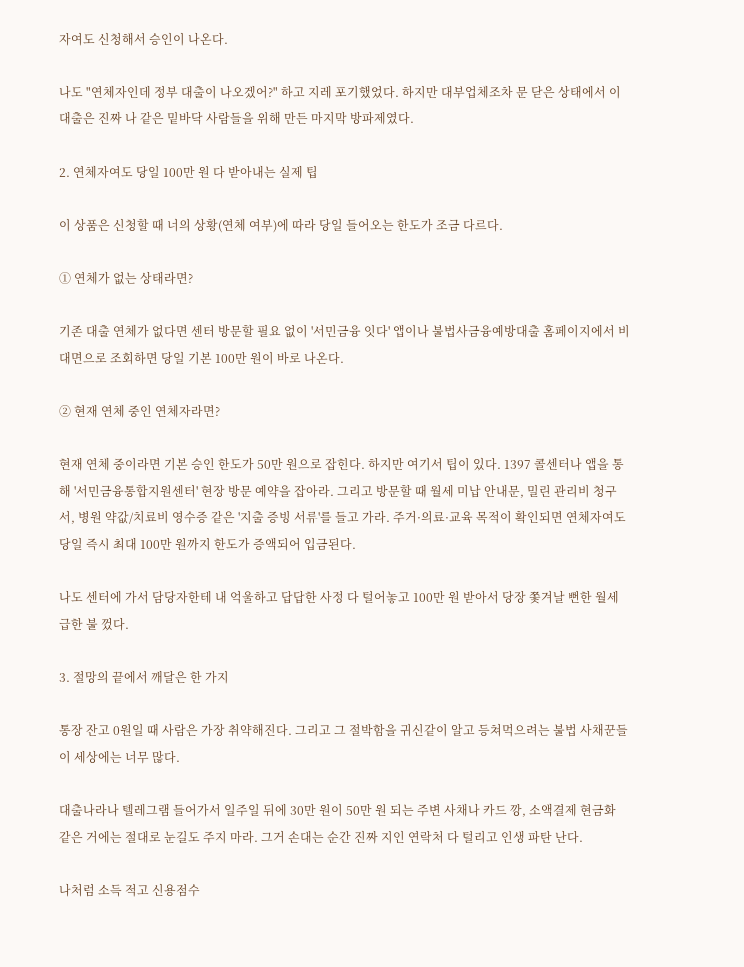자여도 신청해서 승인이 나온다.

나도 "연체자인데 정부 대출이 나오겠어?" 하고 지레 포기했었다. 하지만 대부업체조차 문 닫은 상태에서 이 대출은 진짜 나 같은 밑바닥 사람들을 위해 만든 마지막 방파제였다.

2. 연체자여도 당일 100만 원 다 받아내는 실제 팁

이 상품은 신청할 때 너의 상황(연체 여부)에 따라 당일 들어오는 한도가 조금 다르다.

① 연체가 없는 상태라면?

기존 대출 연체가 없다면 센터 방문할 필요 없이 '서민금융 잇다' 앱이나 불법사금융예방대출 홈페이지에서 비대면으로 조회하면 당일 기본 100만 원이 바로 나온다.

② 현재 연체 중인 연체자라면?

현재 연체 중이라면 기본 승인 한도가 50만 원으로 잡힌다. 하지만 여기서 팁이 있다. 1397 콜센터나 앱을 통해 '서민금융통합지원센터' 현장 방문 예약을 잡아라. 그리고 방문할 때 월세 미납 안내문, 밀린 관리비 청구서, 병원 약값/치료비 영수증 같은 '지출 증빙 서류'를 들고 가라. 주거·의료·교육 목적이 확인되면 연체자여도 당일 즉시 최대 100만 원까지 한도가 증액되어 입금된다.

나도 센터에 가서 담당자한테 내 억울하고 답답한 사정 다 털어놓고 100만 원 받아서 당장 쫓겨날 뻔한 월세 급한 불 껐다.

3. 절망의 끝에서 깨달은 한 가지

통장 잔고 0원일 때 사람은 가장 취약해진다. 그리고 그 절박함을 귀신같이 알고 등쳐먹으려는 불법 사채꾼들이 세상에는 너무 많다.

대출나라나 텔레그램 들어가서 일주일 뒤에 30만 원이 50만 원 되는 주변 사채나 카드 깡, 소액결제 현금화 같은 거에는 절대로 눈길도 주지 마라. 그거 손대는 순간 진짜 지인 연락처 다 털리고 인생 파탄 난다.

나처럼 소득 적고 신용점수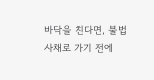바닥을 친다면, 불법 사채로 가기 전에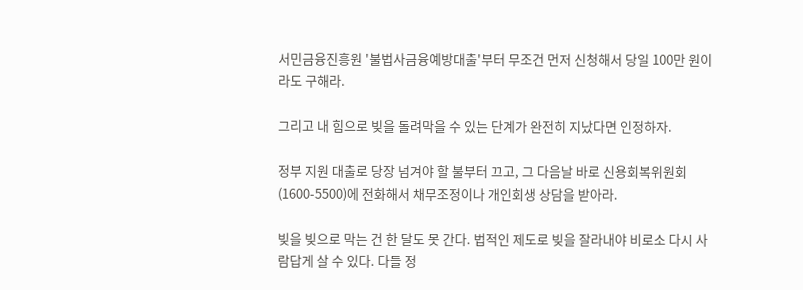서민금융진흥원 '불법사금융예방대출'부터 무조건 먼저 신청해서 당일 100만 원이라도 구해라.

그리고 내 힘으로 빚을 돌려막을 수 있는 단계가 완전히 지났다면 인정하자.

정부 지원 대출로 당장 넘겨야 할 불부터 끄고, 그 다음날 바로 신용회복위원회(1600-5500)에 전화해서 채무조정이나 개인회생 상담을 받아라.

빚을 빚으로 막는 건 한 달도 못 간다. 법적인 제도로 빚을 잘라내야 비로소 다시 사람답게 살 수 있다. 다들 정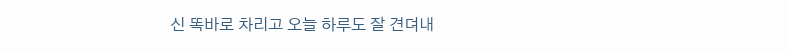신 똑바로 차리고 오늘 하루도 잘 견뎌내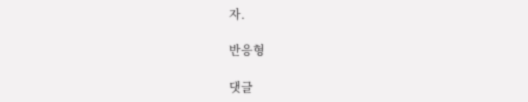자.

반응형

댓글